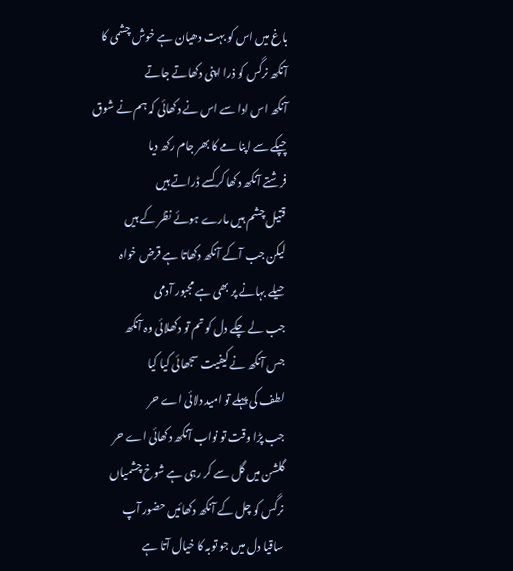باغ میں اس کو بہت دھیان ہے خوش چشمی کا
آنکھ نرگس کو ذرا اپنی دکھاتے جاتے
آنکھ اس ادا سے اس نے دکھائی کہ ہم نے شوق
چپکے سے اپنا مے کا بھر جام رکھ دیا
فرشتے آنکھ دکھا کر کسے ڈراتے ہیں
قتیل چشم ہیں مارے ہوئے نظر کے ہیں
لیکن جب آکے آنکھ دکھاتا ہے قرض خواہ
حیلے بہانے پر بھی ہے مجبور آدمی
جب لے چکے دل کو تم تو دکھلائی وہ آنکھ
جس آنکھ نے کیفیت سجھائی کیا کیا
لطف کی پہلے تو امید دلائی اے حر
جب پڑا وقت تو نواب آنکھ دکھائی اے حر
گلشن میں گل سے کر رہی ہے شوخ چشمیاں
نرگس کو چل کے آنکھ دکھائیں حضور آپ
ساقیا دل میں جو توبہ کا خیال آتا ہے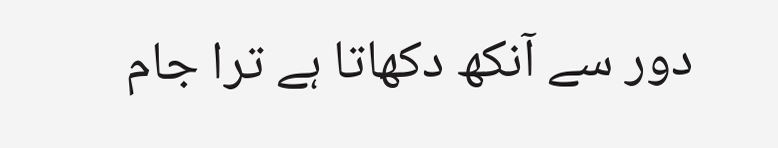دور سے آنکھ دکھاتا ہے ترا جام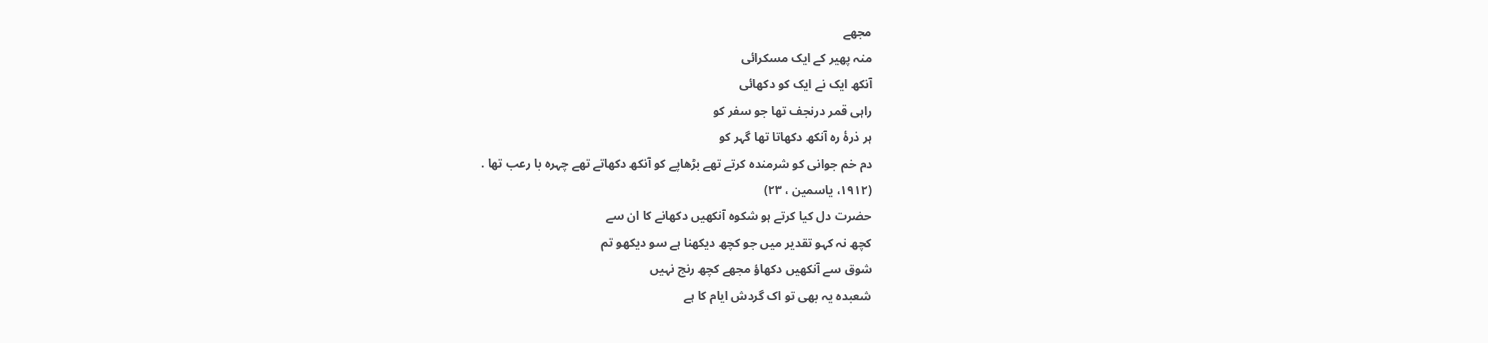مجھے
منہ پھیر کے ایک مسکرائی
آنکھ ایک نے ایک کو دکھائی
راہی قمر درنجف تھا جو سفر کو
ہر ذرۂ رہ آنکھ دکھاتا تھا گہر کو
دم خم جوانی کو شرمندہ کرتے تھے بڑھاپے کو آنکھ دکھاتے تھے چہرہ با رعب تھا .
(۱۹۱۲، یاسمین ، ۲۳)
حضرت دل کیا کرتے ہو شکوہ آنکھیں دکھانے کا ان سے
کچھ نہ کہو تقدیر میں جو کچھ دیکھنا ہے سو دیکھو تم
شوق سے آنکھیں دکھاؤ مجھے کچھ رنج نہیں
شعبدہ یہ بھی تو اک گردش ایام کا ہے